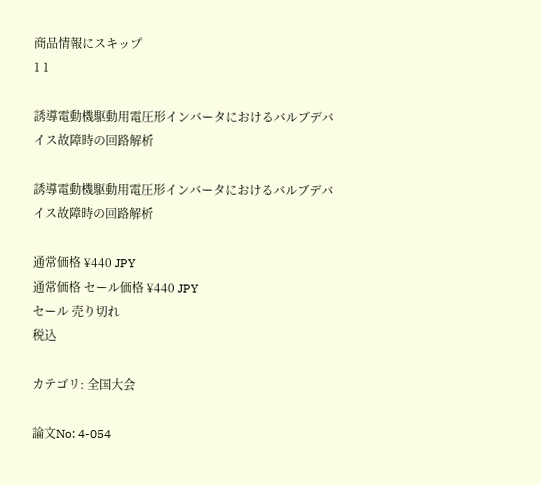商品情報にスキップ
1 1

誘導電動機駆動用電圧形インバータにおけるバルブデバイス故障時の回路解析

誘導電動機駆動用電圧形インバータにおけるバルブデバイス故障時の回路解析

通常価格 ¥440 JPY
通常価格 セール価格 ¥440 JPY
セール 売り切れ
税込

カテゴリ: 全国大会

論文No: 4-054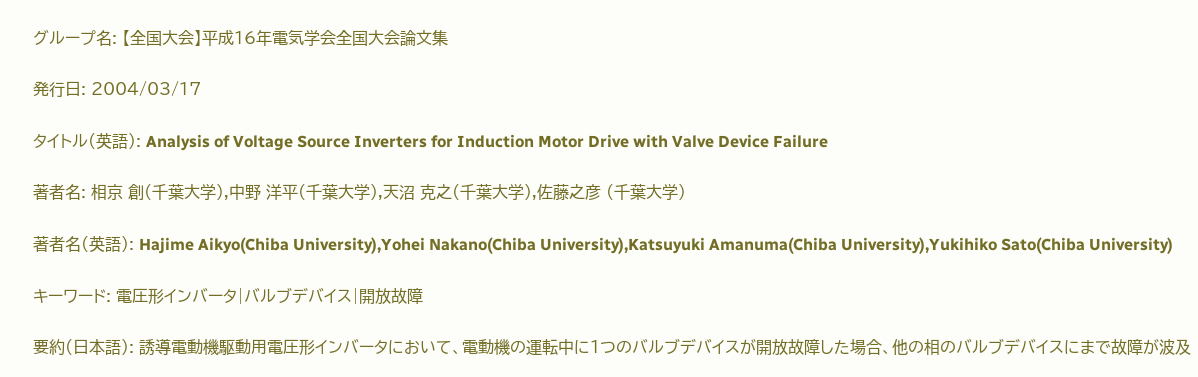グループ名: 【全国大会】平成16年電気学会全国大会論文集

発行日: 2004/03/17

タイトル(英語): Analysis of Voltage Source Inverters for Induction Motor Drive with Valve Device Failure

著者名: 相京 創(千葉大学),中野 洋平(千葉大学),天沼 克之(千葉大学),佐藤之彦 (千葉大学)

著者名(英語): Hajime Aikyo(Chiba University),Yohei Nakano(Chiba University),Katsuyuki Amanuma(Chiba University),Yukihiko Sato(Chiba University)

キーワード: 電圧形インバータ|バルブデバイス|開放故障

要約(日本語): 誘導電動機駆動用電圧形インバータにおいて、電動機の運転中に1つのバルブデバイスが開放故障した場合、他の相のバルブデバイスにまで故障が波及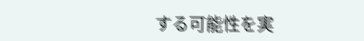する可能性を実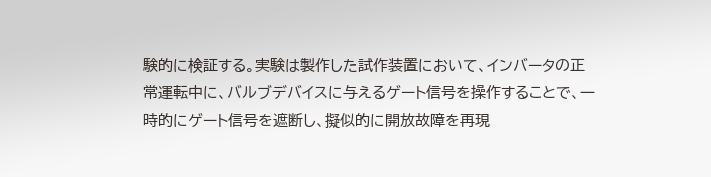験的に検証する。実験は製作した試作装置において、インバータの正常運転中に、バルブデバイスに与えるゲート信号を操作することで、一時的にゲート信号を遮断し、擬似的に開放故障を再現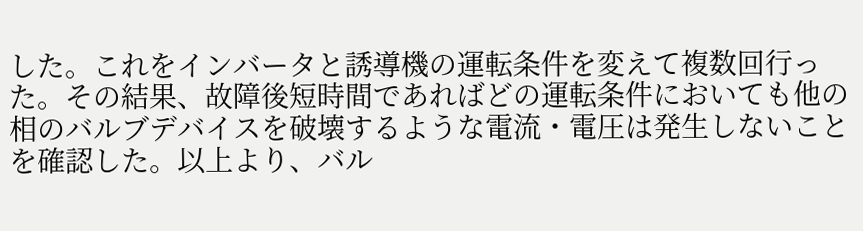した。これをインバータと誘導機の運転条件を変えて複数回行った。その結果、故障後短時間であればどの運転条件においても他の相のバルブデバイスを破壊するような電流・電圧は発生しないことを確認した。以上より、バル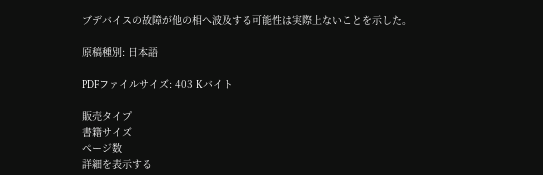ブデバイスの故障が他の相へ波及する可能性は実際上ないことを示した。

原稿種別: 日本語

PDFファイルサイズ: 403 Kバイト

販売タイプ
書籍サイズ
ページ数
詳細を表示する